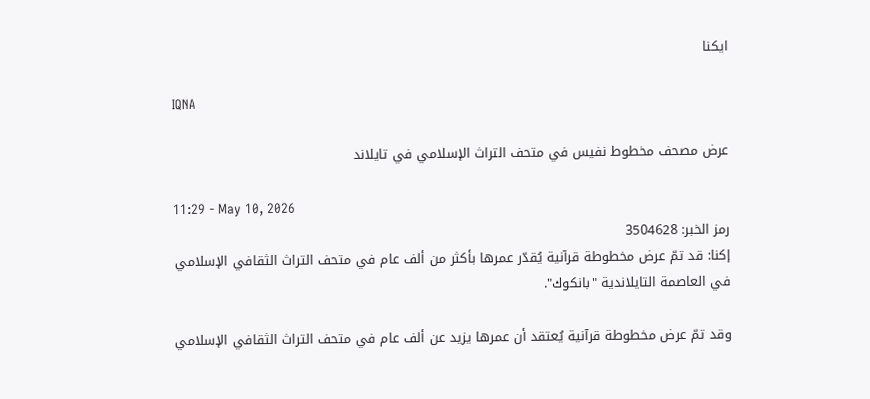ایکنا

IQNA

عرض مصحف مخطوط نفیس في متحف التراث الإسلامي في تايلاند

11:29 - May 10, 2026
رمز الخبر: 3504628
إکنا: قد تمّ عرض مخطوطة قرآنية يُقدّر عمرها بأكثر من ألف عام في متحف التراث الثقافي الإسلامي في العاصمة التايلاندية "بانكوك".

وقد تمّ عرض مخطوطة قرآنية يُعتقد أن عمرها يزيد عن ألف عام في متحف التراث الثقافي الإسلامي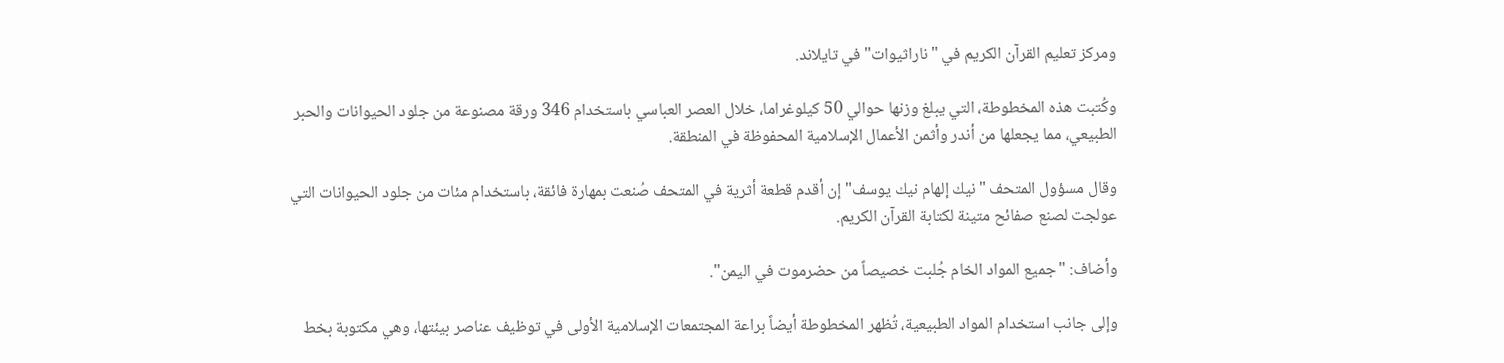ومركز تعليم القرآن الكريم في "ناراثيوات" في تايلاند.

وكُتبت هذه المخطوطة، التي يبلغ وزنها حوالي 50 كيلوغراما، خلال العصر العباسي باستخدام 346 ورقة مصنوعة من جلود الحيوانات والحبر الطبيعي، مما يجعلها من أندر وأثمن الأعمال الإسلامية المحفوظة في المنطقة.

وقال مسؤول المتحف "نيك إلهام نيك يوسف" إن أقدم قطعة أثرية في المتحف صُنعت بمهارة فائقة، باستخدام مئات من جلود الحيوانات التي عولجت لصنع صفائح متينة لكتابة القرآن الكريم.

وأضاف: "جميع المواد الخام جُلبت خصيصاً من حضرموت في اليمن".

وإلى جانب استخدام المواد الطبيعية، تُظهر المخطوطة أيضاً براعة المجتمعات الإسلامية الأولى في توظيف عناصر بيئتها، وهي مكتوبة بخط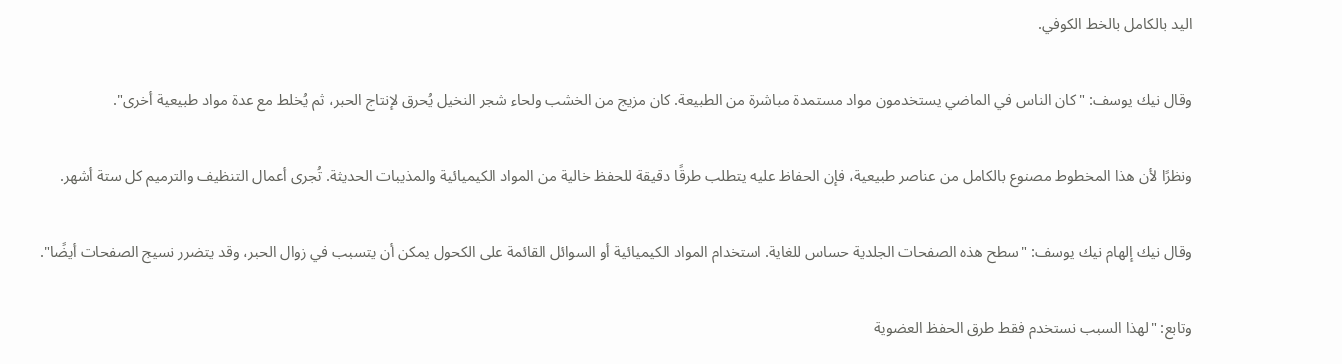اليد بالكامل بالخط الكوفي.

وقال نيك يوسف: "كان الناس في الماضي يستخدمون مواد مستمدة مباشرة من الطبيعة. كان مزيج من الخشب ولحاء شجر النخيل يُحرق لإنتاج الحبر، ثم يُخلط مع عدة مواد طبيعية أخرى".

ونظرًا لأن هذا المخطوط مصنوع بالكامل من عناصر طبيعية، فإن الحفاظ عليه يتطلب طرقًا دقيقة للحفظ خالية من المواد الكيميائية والمذيبات الحديثة. تُجرى أعمال التنظيف والترميم كل ستة أشهر.

وقال نيك إلهام نيك يوسف: "سطح هذه الصفحات الجلدية حساس للغاية. استخدام المواد الكيميائية أو السوائل القائمة على الكحول يمكن أن يتسبب في زوال الحبر، وقد يتضرر نسيج الصفحات أيضًا".

وتابع: "لهذا السبب نستخدم فقط طرق الحفظ العضوية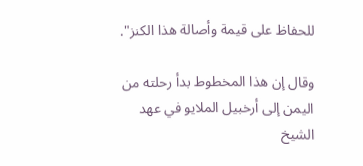للحفاظ على قيمة وأصالة هذا الكنز".

وقال إن هذا المخطوط بدأ رحلته من اليمن إلى أرخبيل الملايو في عهد الشيخ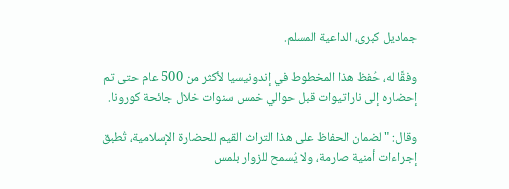جماديل كبرى، الداعية المسلم.

وفقًا له، حُفظ هذا المخطوط في إندونيسيا لأكثر من 500 عام حتى تم إحضاره إلى ناراتيوات قبل حوالي خمس سنوات خلال جائحة كورونا.

وقال: "لضمان الحفاظ على هذا التراث القيم للحضارة الإسلامية، تُطبق إجراءات أمنية صارمة، ولا يُسمح للزوار بلمس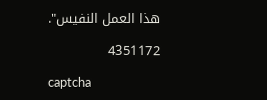هذا العمل النفيس".

4351172

captcha